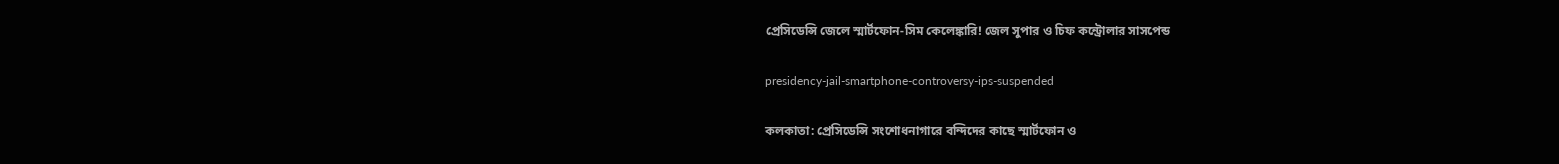প্রেসিডেন্সি জেলে স্মার্টফোন-সিম কেলেঙ্কারি! জেল সুপার ও চিফ কন্ট্রোলার সাসপেন্ড

presidency-jail-smartphone-controversy-ips-suspended

কলকাতা: প্রেসিডেন্সি সংশোধনাগারে বন্দিদের কাছে স্মার্টফোন ও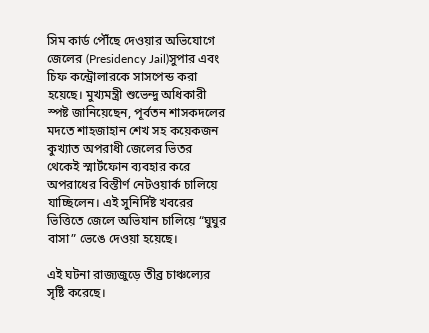সিম কার্ড পৌঁছে দেওয়ার অভিযোগে জেলের (Presidency Jail)সুপার এবং চিফ কন্ট্রোলারকে সাসপেন্ড করা হয়েছে। মুখ্যমন্ত্রী শুভেন্দু অধিকারী স্পষ্ট জানিয়েছেন, পূর্বতন শাসকদলের মদতে শাহজাহান শেখ সহ কয়েকজন কুখ্যাত অপরাধী জেলের ভিতর থেকেই স্মার্টফোন ব্যবহার করে অপরাধের বিস্তীর্ণ নেটওয়ার্ক চালিয়ে যাচ্ছিলেন। এই সুনির্দিষ্ট খবরের ভিত্তিতে জেলে অভিযান চালিয়ে “ঘুঘুর বাসা” ভেঙে দেওয়া হয়েছে।

এই ঘটনা রাজ্যজুড়ে তীব্র চাঞ্চল্যের সৃষ্টি করেছে।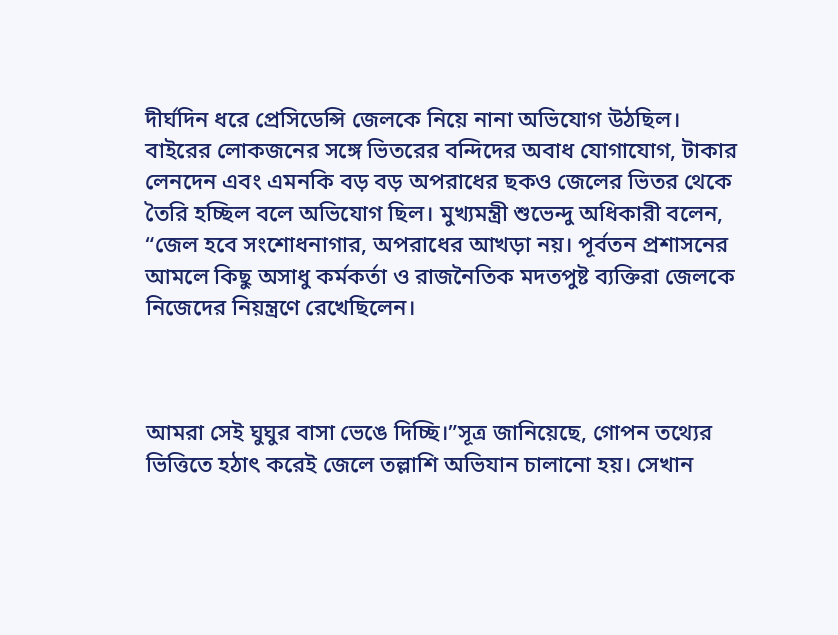দীর্ঘদিন ধরে প্রেসিডেন্সি জেলকে নিয়ে নানা অভিযোগ উঠছিল। বাইরের লোকজনের সঙ্গে ভিতরের বন্দিদের অবাধ যোগাযোগ, টাকার লেনদেন এবং এমনকি বড় বড় অপরাধের ছকও জেলের ভিতর থেকে তৈরি হচ্ছিল বলে অভিযোগ ছিল। মুখ্যমন্ত্রী শুভেন্দু অধিকারী বলেন, “জেল হবে সংশোধনাগার, অপরাধের আখড়া নয়। পূর্বতন প্রশাসনের আমলে কিছু অসাধু কর্মকর্তা ও রাজনৈতিক মদতপুষ্ট ব্যক্তিরা জেলকে নিজেদের নিয়ন্ত্রণে রেখেছিলেন।



আমরা সেই ঘুঘুর বাসা ভেঙে দিচ্ছি।”সূত্র জানিয়েছে, গোপন তথ্যের ভিত্তিতে হঠাৎ করেই জেলে তল্লাশি অভিযান চালানো হয়। সেখান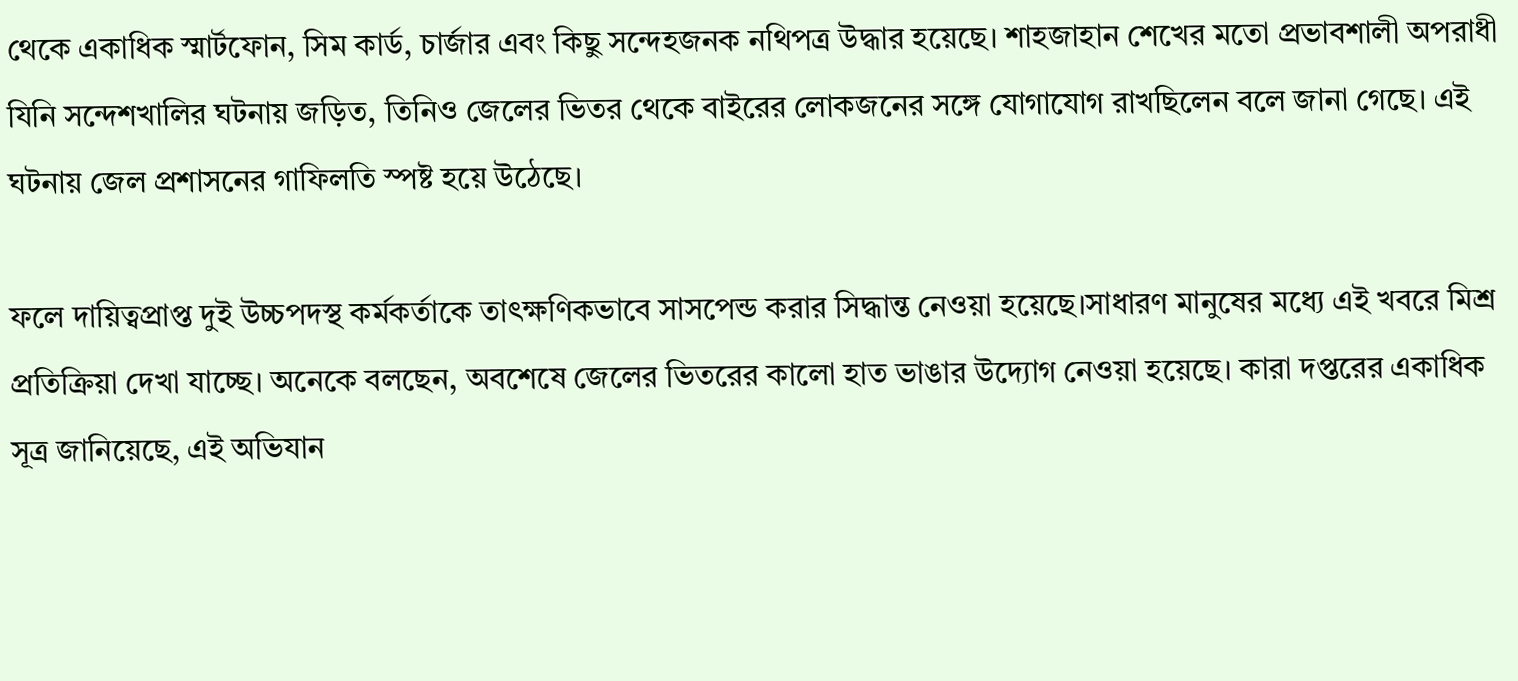থেকে একাধিক স্মার্টফোন, সিম কার্ড, চার্জার এবং কিছু সন্দেহজনক নথিপত্র উদ্ধার হয়েছে। শাহজাহান শেখের মতো প্রভাবশালী অপরাধী যিনি সন্দেশখালির ঘটনায় জড়িত, তিনিও জেলের ভিতর থেকে বাইরের লোকজনের সঙ্গে যোগাযোগ রাখছিলেন বলে জানা গেছে। এই ঘটনায় জেল প্রশাসনের গাফিলতি স্পষ্ট হয়ে উঠেছে।

ফলে দায়িত্বপ্রাপ্ত দুই উচ্চপদস্থ কর্মকর্তাকে তাৎক্ষণিকভাবে সাসপেন্ড করার সিদ্ধান্ত নেওয়া হয়েছে।সাধারণ মানুষের মধ্যে এই খবরে মিশ্র প্রতিক্রিয়া দেখা যাচ্ছে। অনেকে বলছেন, অবশেষে জেলের ভিতরের কালো হাত ভাঙার উদ্যোগ নেওয়া হয়েছে। কারা দপ্তরের একাধিক সূত্র জানিয়েছে, এই অভিযান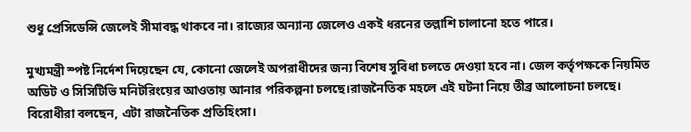শুধু প্রেসিডেন্সি জেলেই সীমাবদ্ধ থাকবে না। রাজ্যের অন্যান্য জেলেও একই ধরনের তল্লাশি চালানো হতে পারে।

মুখ্যমন্ত্রী স্পষ্ট নির্দেশ দিয়েছেন যে, কোনো জেলেই অপরাধীদের জন্য বিশেষ সুবিধা চলতে দেওয়া হবে না। জেল কর্তৃপক্ষকে নিয়মিত অডিট ও সিসিটিভি মনিটরিংয়ের আওতায় আনার পরিকল্পনা চলছে।রাজনৈতিক মহলে এই ঘটনা নিয়ে তীব্র আলোচনা চলছে। বিরোধীরা বলছেন, এটা রাজনৈতিক প্রতিহিংসা।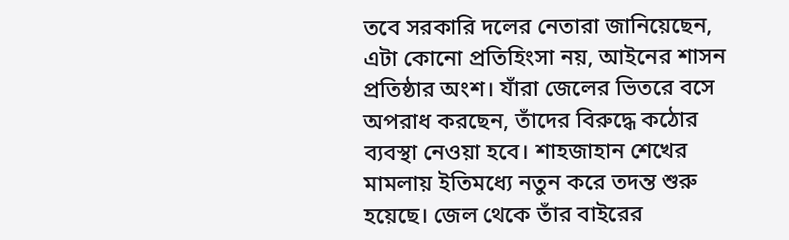তবে সরকারি দলের নেতারা জানিয়েছেন, এটা কোনো প্রতিহিংসা নয়, আইনের শাসন প্রতিষ্ঠার অংশ। যাঁরা জেলের ভিতরে বসে অপরাধ করছেন, তাঁদের বিরুদ্ধে কঠোর ব্যবস্থা নেওয়া হবে। শাহজাহান শেখের মামলায় ইতিমধ্যে নতুন করে তদন্ত শুরু হয়েছে। জেল থেকে তাঁর বাইরের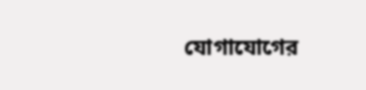যোগাযোগের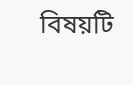বিষয়টি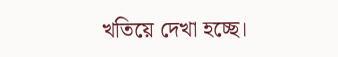খতিয়ে দেখা হচ্ছে।